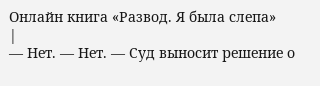Онлайн книга «Развод. Я была слепа»
|
— Нет. — Нет. — Суд выносит решение о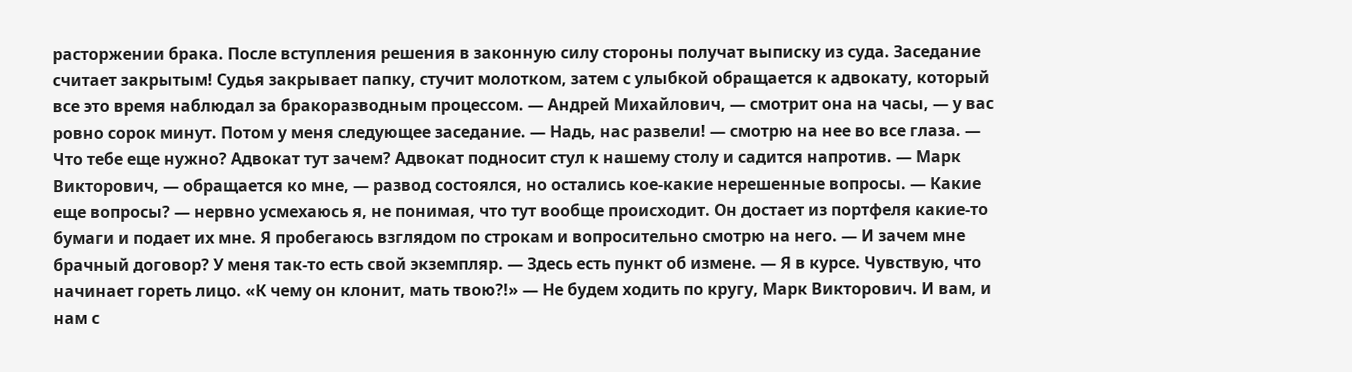расторжении брака. После вступления решения в законную силу стороны получат выписку из суда. Заседание считает закрытым! Судья закрывает папку, стучит молотком, затем с улыбкой обращается к адвокату, который все это время наблюдал за бракоразводным процессом. — Андрей Михайлович, — смотрит она на часы, — у вас ровно сорок минут. Потом у меня следующее заседание. — Надь, нас развели! — смотрю на нее во все глаза. — Что тебе еще нужно? Адвокат тут зачем? Адвокат подносит стул к нашему столу и садится напротив. — Марк Викторович, — обращается ко мне, — развод состоялся, но остались кое-какие нерешенные вопросы. — Какие еще вопросы? — нервно усмехаюсь я, не понимая, что тут вообще происходит. Он достает из портфеля какие-то бумаги и подает их мне. Я пробегаюсь взглядом по строкам и вопросительно смотрю на него. — И зачем мне брачный договор? У меня так-то есть свой экземпляр. — Здесь есть пункт об измене. — Я в курсе. Чувствую, что начинает гореть лицо. «К чему он клонит, мать твою?!» — Не будем ходить по кругу, Марк Викторович. И вам, и нам с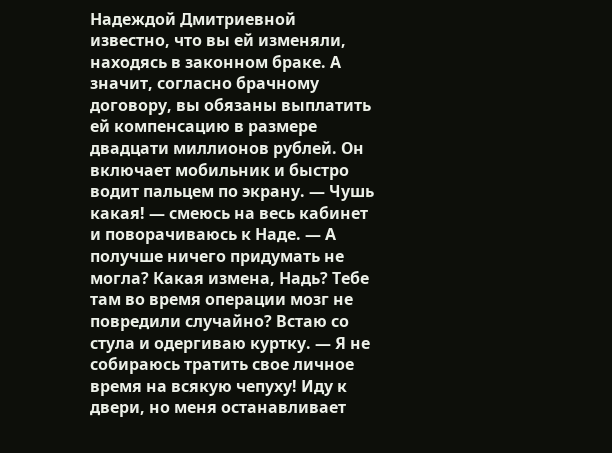Надеждой Дмитриевной известно, что вы ей изменяли, находясь в законном браке. А значит, согласно брачному договору, вы обязаны выплатить ей компенсацию в размере двадцати миллионов рублей. Он включает мобильник и быстро водит пальцем по экрану. — Чушь какая! — смеюсь на весь кабинет и поворачиваюсь к Наде. — А получше ничего придумать не могла? Какая измена, Надь? Тебе там во время операции мозг не повредили случайно? Встаю со стула и одергиваю куртку. — Я не собираюсь тратить свое личное время на всякую чепуху! Иду к двери, но меня останавливает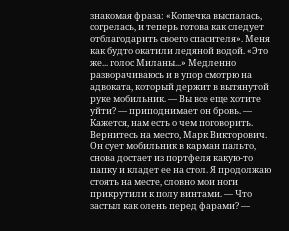знакомая фраза: «Кошечка выспалась, согрелась, и теперь готова как следует отблагодарить своего спасителя». Меня как будто окатили ледяной водой. «Это же... голос Миланы...» Медленно разворачиваюсь и в упор смотрю на адвоката, который держит в вытянутой руке мобильник. — Вы все еще хотите уйти? — приподнимает он бровь. — Кажется, нам есть о чем поговорить. Вернитесь на место, Марк Викторович. Он сует мобильник в карман пальто, снова достает из портфеля какую-то папку и кладет ее на стол. Я продолжаю стоять на месте, словно мои ноги прикрутили к полу винтами. — Что застыл как олень перед фарами? —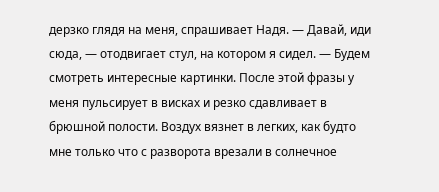дерзко глядя на меня, спрашивает Надя. — Давай, иди сюда, — отодвигает стул, на котором я сидел. — Будем смотреть интересные картинки. После этой фразы у меня пульсирует в висках и резко сдавливает в брюшной полости. Воздух вязнет в легких, как будто мне только что с разворота врезали в солнечное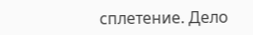сплетение. Дело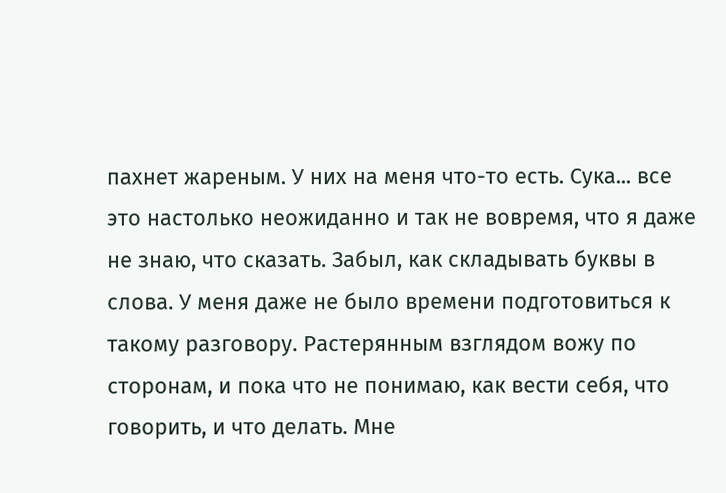пахнет жареным. У них на меня что-то есть. Сука... все это настолько неожиданно и так не вовремя, что я даже не знаю, что сказать. Забыл, как складывать буквы в слова. У меня даже не было времени подготовиться к такому разговору. Растерянным взглядом вожу по сторонам, и пока что не понимаю, как вести себя, что говорить, и что делать. Мне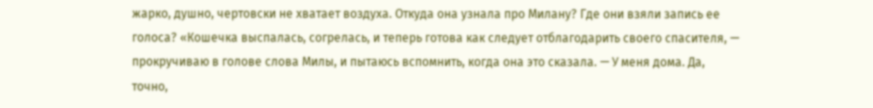жарко, душно, чертовски не хватает воздуха. Откуда она узнала про Милану? Где они взяли запись ее голоса? «Кошечка выспалась, согрелась, и теперь готова как следует отблагодарить своего спасителя, — прокручиваю в голове слова Милы, и пытаюсь вспомнить, когда она это сказала. — У меня дома. Да, точно,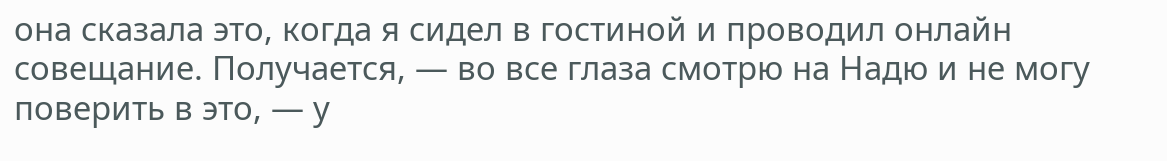она сказала это, когда я сидел в гостиной и проводил онлайн совещание. Получается, — во все глаза смотрю на Надю и не могу поверить в это, — у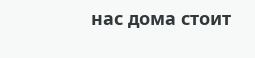нас дома стоит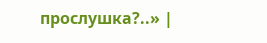прослушка?..» |